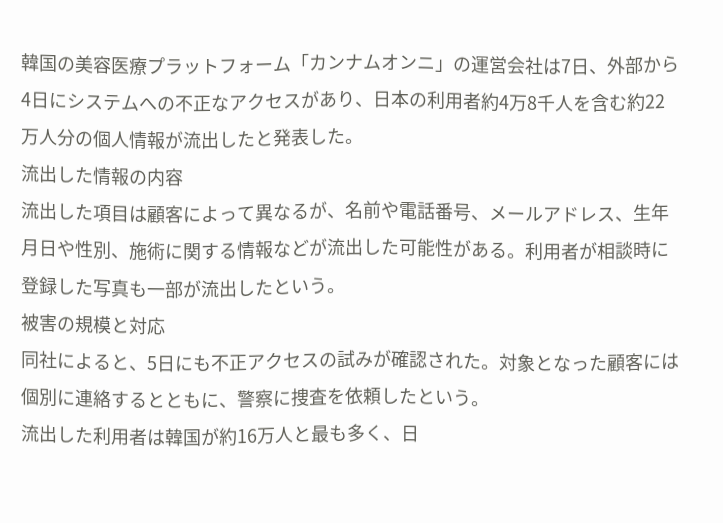韓国の美容医療プラットフォーム「カンナムオンニ」の運営会社は7日、外部から4日にシステムへの不正なアクセスがあり、日本の利用者約4万8千人を含む約22万人分の個人情報が流出したと発表した。
流出した情報の内容
流出した項目は顧客によって異なるが、名前や電話番号、メールアドレス、生年月日や性別、施術に関する情報などが流出した可能性がある。利用者が相談時に登録した写真も一部が流出したという。
被害の規模と対応
同社によると、5日にも不正アクセスの試みが確認された。対象となった顧客には個別に連絡するとともに、警察に捜査を依頼したという。
流出した利用者は韓国が約16万人と最も多く、日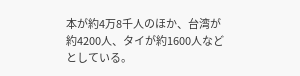本が約4万8千人のほか、台湾が約4200人、タイが約1600人などとしている。